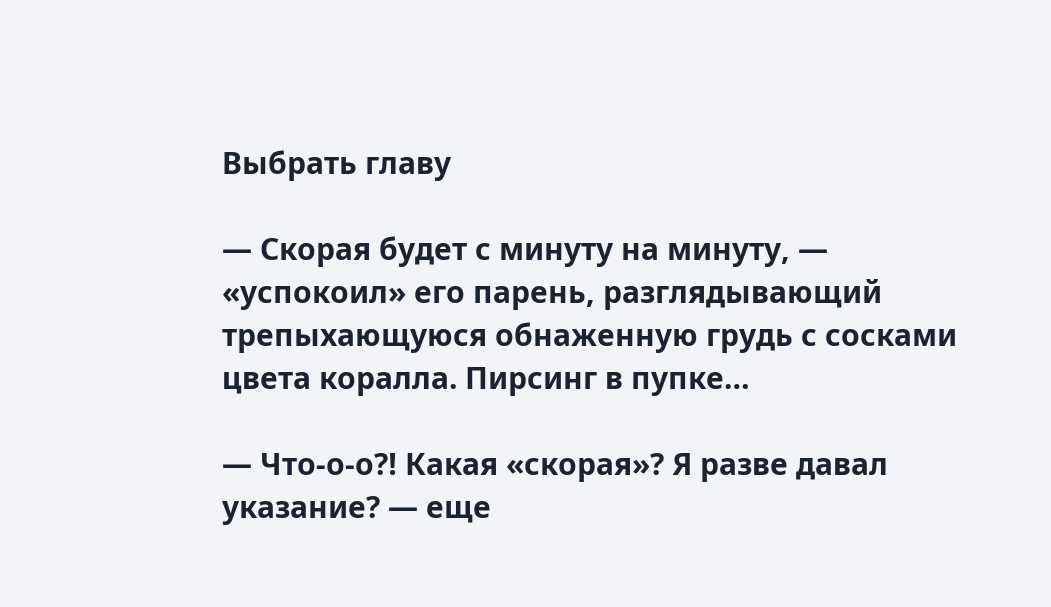Выбрать главу

— Скорая будет с минуту на минуту, — «успокоил» его парень, разглядывающий трепыхающуюся обнаженную грудь с сосками цвета коралла. Пирсинг в пупке…

— Что-о-о⁈ Какая «скорая»? Я разве давал указание? — еще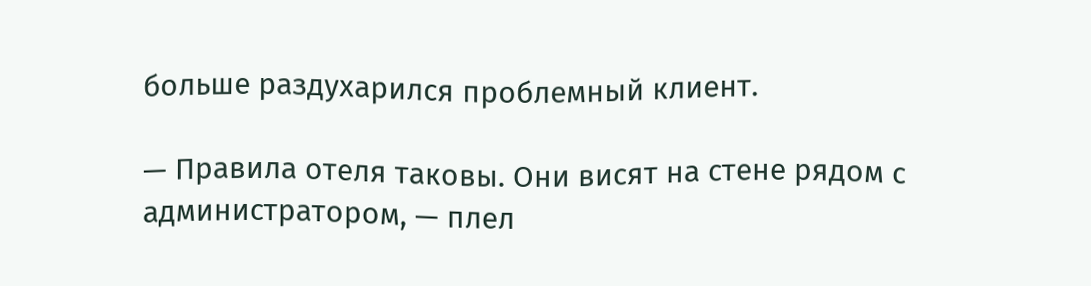больше раздухарился проблемный клиент.

— Правила отеля таковы. Они висят на стене рядом с администратором, — плел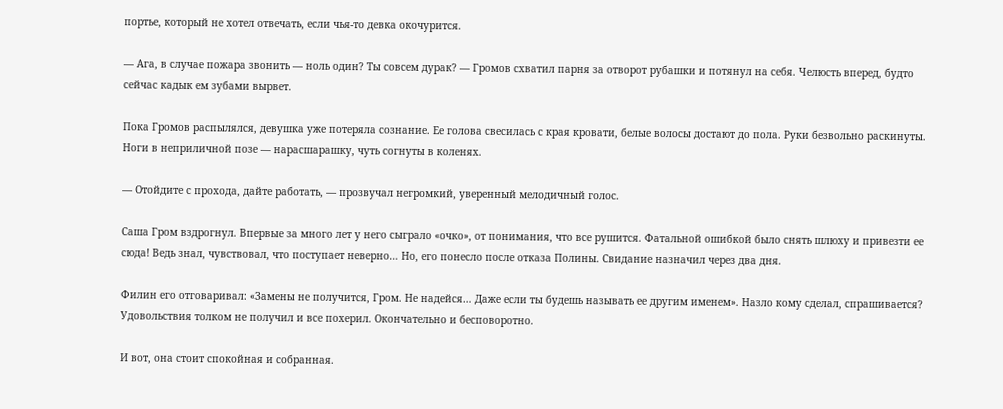портье, который не хотел отвечать, если чья-то девка окочурится.

— Ага, в случае пожара звонить — ноль один? Ты совсем дурак? — Громов схватил парня за отворот рубашки и потянул на себя. Челюсть вперед, будто сейчас кадык ем зубами вырвет.

Пока Громов распылялся, девушка уже потеряла сознание. Ее голова свесилась с края кровати, белые волосы достают до пола. Руки безвольно раскинуты. Ноги в неприличной позе — нарасшарашку, чуть согнуты в коленях.

— Отойдите с прохода, дайте работать, — прозвучал негромкий, уверенный мелодичный голос.

Саша Гром вздрогнул. Впервые за много лет у него сыграло «очко», от понимания, что все рушится. Фатальной ошибкой было снять шлюху и привезти ее сюда! Ведь знал, чувствовал, что поступает неверно… Но, его понесло после отказа Полины. Свидание назначил через два дня.

Филин его отговаривал: «Замены не получится, Гром. Не надейся… Даже если ты будешь называть ее другим именем». Назло кому сделал, спрашивается? Удовольствия толком не получил и все похерил. Окончательно и бесповоротно.

И вот, она стоит спокойная и собранная.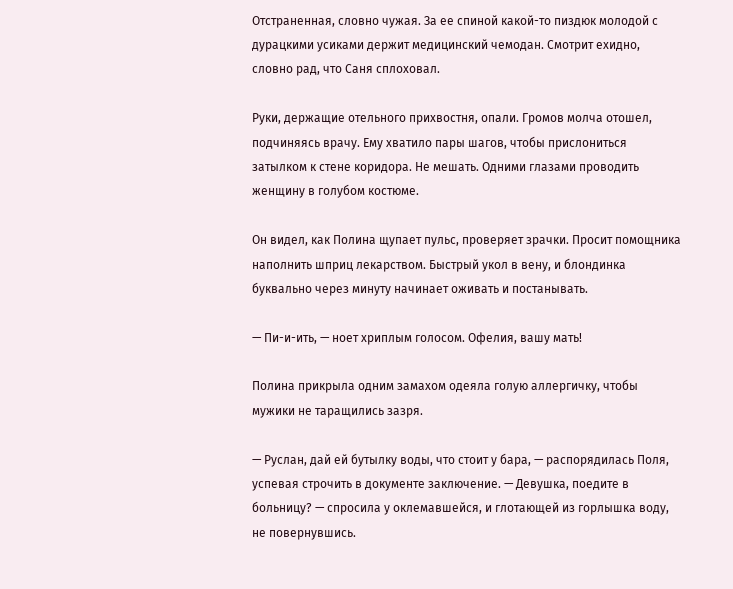Отстраненная, словно чужая. За ее спиной какой-то пиздюк молодой с дурацкими усиками держит медицинский чемодан. Смотрит ехидно, словно рад, что Саня сплоховал.

Руки, держащие отельного прихвостня, опали. Громов молча отошел, подчиняясь врачу. Ему хватило пары шагов, чтобы прислониться затылком к стене коридора. Не мешать. Одними глазами проводить женщину в голубом костюме.

Он видел, как Полина щупает пульс, проверяет зрачки. Просит помощника наполнить шприц лекарством. Быстрый укол в вену, и блондинка буквально через минуту начинает оживать и постанывать.

— Пи-и-ить, — ноет хриплым голосом. Офелия, вашу мать!

Полина прикрыла одним замахом одеяла голую аллергичку, чтобы мужики не таращились зазря.

— Руслан, дай ей бутылку воды, что стоит у бара, — распорядилась Поля, успевая строчить в документе заключение. — Девушка, поедите в больницу? — спросила у оклемавшейся, и глотающей из горлышка воду, не повернувшись.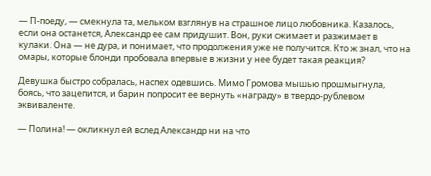— П-поеду, — смекнула та, мельком взглянув на страшное лицо любовника. Казалось, если она останется, Александр ее сам придушит. Вон, руки сжимает и разжимает в кулаки. Она — не дура, и понимает, что продолжения уже не получится. Кто ж знал, что на омары, которые блонди пробовала впервые в жизни у нее будет такая реакция?

Девушка быстро собралась, наспех одевшись. Мимо Громова мышью прошмыгнула, боясь, что зацепится, и барин попросит ее вернуть «награду» в твердо-рублевом эквиваленте.

— Полина! — окликнул ей вслед Александр ни на что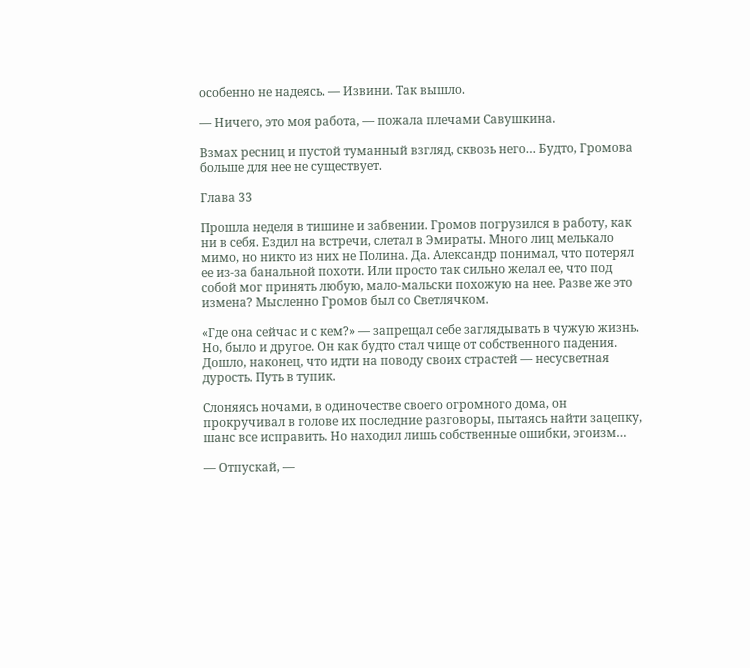особенно не надеясь. — Извини. Так вышло.

— Ничего, это моя работа, — пожала плечами Савушкина.

Взмах ресниц и пустой туманный взгляд, сквозь него… Будто, Громова больше для нее не существует.

Глава 33

Прошла неделя в тишине и забвении. Громов погрузился в работу, как ни в себя. Ездил на встречи, слетал в Эмираты. Много лиц мелькало мимо, но никто из них не Полина. Да. Александр понимал, что потерял ее из-за банальной похоти. Или просто так сильно желал ее, что под собой мог принять любую, мало-мальски похожую на нее. Разве же это измена? Мысленно Громов был со Светлячком.

«Где она сейчас и с кем?» — запрещал себе заглядывать в чужую жизнь. Но, было и другое. Он как будто стал чище от собственного падения. Дошло, наконец, что идти на поводу своих страстей — несусветная дурость. Путь в тупик.

Слоняясь ночами, в одиночестве своего огромного дома, он прокручивал в голове их последние разговоры, пытаясь найти зацепку, шанс все исправить. Но находил лишь собственные ошибки, эгоизм…

— Отпускай, —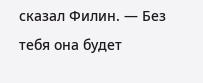сказал Филин. — Без тебя она будет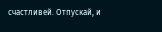счастливей. Отпускай, и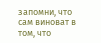запомни, что сам виноват в том, что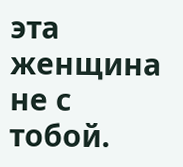эта женщина не с тобой.